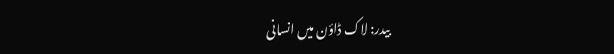بیدر: لاک ڈاؤن میں انسانی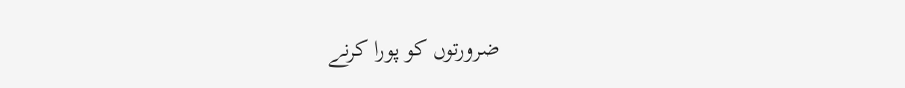ضرورتوں کو پورا کرنے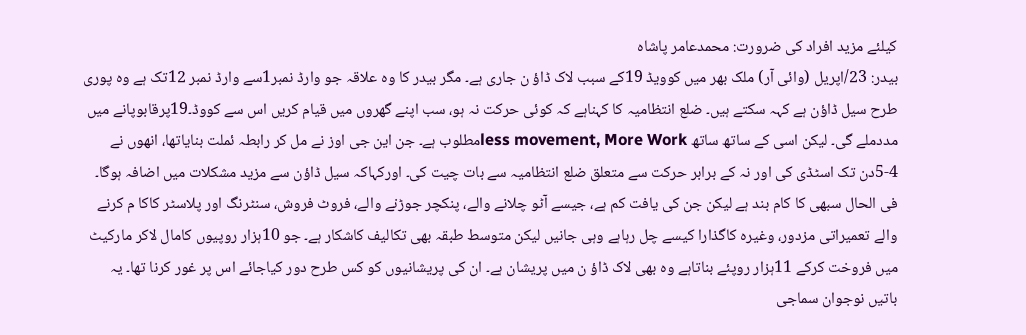کیلئے مزید افراد کی ضرورت: محمدعامر پاشاہ
بیدر: 23/اپریل (وائی آر) ملک بھر میں کوویڈ 19کے سبب لاک ڈاؤ ن جاری ہے۔ مگر بیدر کا وہ علاقہ جو وارڈ نمبر1سے وارڈ نمبر 12تک ہے وہ پوری طرح سیل ڈاؤن ہے کہہ سکتے ہیں۔ ضلع انتظامیہ کا کہناہے کہ کوئی حرکت نہ ہو، سب اپنے گھروں میں قیام کریں اس سے کووڈ۔19پرقابوپانے میں مددملے گی۔ لیکن اسی کے ساتھ ساتھ less movement, More Workمطلوب ہے۔ جن این جی اوز نے مل کر رابطہ ئملت بنایاتھا، انھوں نے 4-5دن تک اسٹڈی کی اور نہ کے برابر حرکت سے متعلق ضلع انتظامیہ سے بات چیت کی۔ اورکہاکہ سیل ڈاؤن سے مزید مشکلات میں اضافہ ہوگا۔
فی الحال سبھی کا کام بند ہے لیکن جن کی یافت کم ہے، جیسے آٹو چلانے والے، پنکچر جوڑنے والے، فروٹ فروش، سنٹرنگ اور پلاسٹر کاکا م کرنے والے تعمیراتی مزدور، وغیرہ کاگذارا کیسے چل رہاہے وہی جانیں لیکن متوسط طبقہ بھی تکالیف کاشکار ہے۔ جو 10ہزار روپیوں کامال لاکر مارکیٹ میں فروخت کرکے 11ہزار روپئے بناتاہے وہ بھی لاک ڈاؤ ن میں پریشان ہے۔ ان کی پریشانیوں کو کس طرح دور کیاجائے اس پر غور کرنا تھا۔ یہ باتیں نوجوان سماجی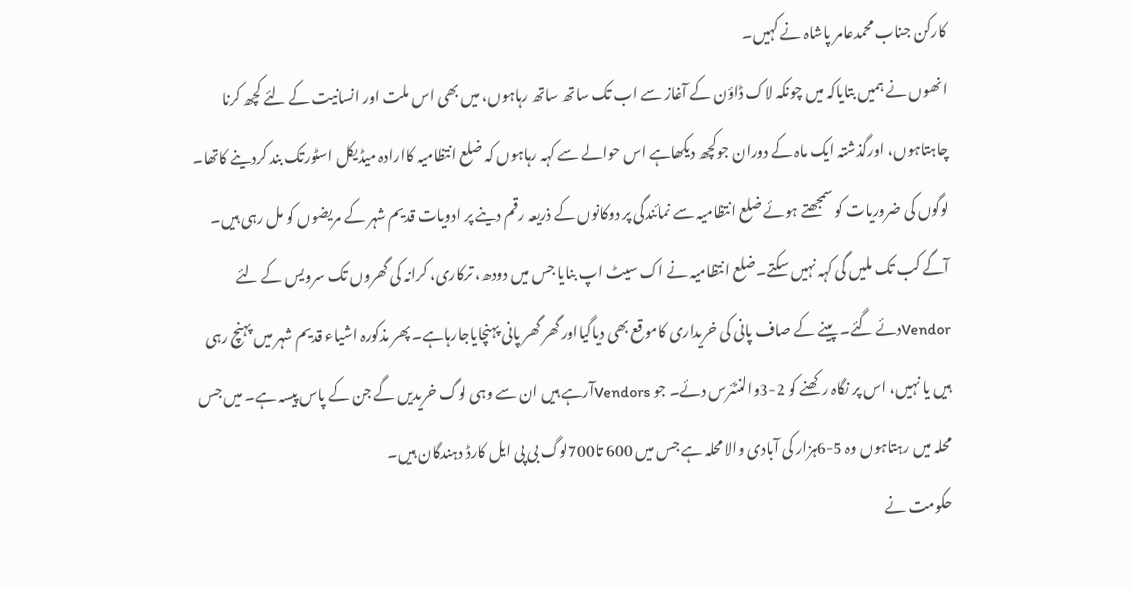کارکن جناب محمدعامر پاشاہ نے کہیں۔
انھوں نے ہمیں بتایاکہ میں چونکہ لاک ڈاؤن کے آغاز سے اب تک ساتھ ساتھ رہاہوں، میں بھی اس ملت اور انسانیت کے لئے کچھ کرنا چاہتاہوں، اورگذشتہ ایک ماہ کے دوران جوکچھ دیکھاہے اس حوالے سے کہہ رہاہوں کہ ضلع انتظامیہ کاارادہ میڈیکل اسٹورتک بند کردینے کاتھا۔ لوگوں کی ضروریات کو سمجھتے ہوئے ضلع انتظامیہ سے نمائندگی پر دوکانوں کے ذریعہ رقم دینے پر ادویات قدیم شہر کے مریضوں کو مل رہی ہیں۔ آگے کب تک ملیں گی کہہ نہیں سکتے۔ضلع انتظامیہ نے اک سیٹ اپ بنایا جس میں دودھ، ترکاری، کرانہ کی گھروں تک سرویس کے لئے Vendorدئے گئے۔ پینے کے صاف پانی کی خریداری کاموقع بھی دیاگیااور گھر گھر پانی پہنچایاجارہاہے۔ پھر مذکورہ اشیاء قدیم شہر میں پہنچ رہی ہیں یا نہیں، اس پر نگاہ رکھنے کو 2-3والنٹئرس دئے۔ جو Vendorsآرہے ہیں ان سے وہی لوگ خریدیں گے جن کے پاس پیسہ ہے۔ میں جس محلہ میں رہتاہوں وہ 5-6ہزار کی آبادی والا محلہ ہے جس میں 600 تا700لوگ بی پی ایل کارڈ دہندگان ہیں۔
حکومت نے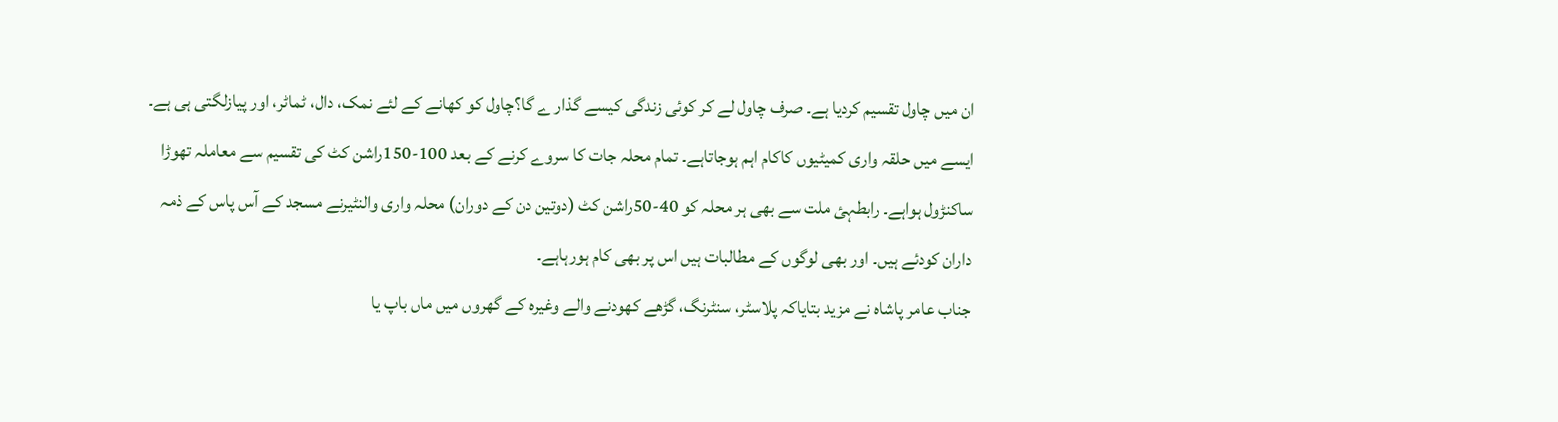ان میں چاول تقسیم کردیا ہے۔ صرف چاول لے کر کوئی زندگی کیسے گذار ے گا؟چاول کو کھانے کے لئے نمک، دال، ٹماٹر، اور پیازلگتی ہی ہے۔ ایسے میں حلقہ واری کمیٹیوں کاکام اہم ہوجاتاہے۔ تمام محلہ جات کا سروے کرنے کے بعد 100-150راشن کٹ کی تقسیم سے معاملہ تھوڑا ساکنڑول ہواہے۔ رابطہئ ملت سے بھی ہر محلہ کو 40-50راشن کٹ (دوتین دن کے دوران) محلہ واری والنٹیرنے مسجد کے آس پاس کے ذمہ داران کودئے ہیں۔ اور بھی لوگوں کے مطالبات ہیں اس پر بھی کام ہورہاہے۔
جناب عامر پاشاہ نے مزید بتایاکہ پلاسٹر، سنٹرنگ، گڑھے کھودنے والے وغیرہ کے گھروں میں ماں باپ یا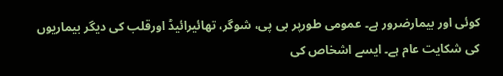کوئی اور بیمارضرور ہے۔ عمومی طورپر بی پی، شوگر، تھائیرائیڈ اورقلب کی دیگر بیماریوں کی شکایت عام ہے۔ ایسے اشخاص کی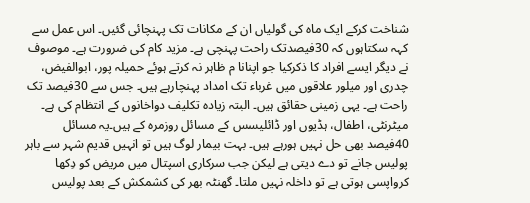شناخت کرکے ایک ماہ کی گولیاں ان کے مکانات تک پہنچائی گئیں۔ اس عمل سے کہہ سکتاہوں کہ 30فیصدتک راحت پہنچی ہے۔ مزید کام کی ضرورت ہے۔ موصوف نے دیگر ایسے افراد کا ذکرکیا جو اپنانا م ظاہر نہ کرتے ہوئے حمیلہ پور، ابوالفیض، چدری اور میلور علاقوں میں غرباء تک امداد پہنچارہے ہیں۔ جس سے 30فیصد تک راحت ہے۔ یہی زمینی حقائق ہیں۔ البتہ زیادہ تکلیف دواخانوں کے انتظام کی ہے۔ میٹرنٹی، اطفال، ہڈیوں اور ڈائلیسس کے مسائل روزمرہ کے ہیں۔یہ مسائل 40فیصد بھی حل نہیں ہورہے ہیں۔ بہت بیمار لوگ ہیں تو انہیں قدیم شہر سے باہر پولیس جانے تو دے دیتی ہے لیکن جب سرکاری اسپتال میں مریض کو دِکھا کرواپسی ہوتی ہے تو داخلہ نہیں ملتا۔ گھنٹہ بھر کی کشمکش کے بعد پولیس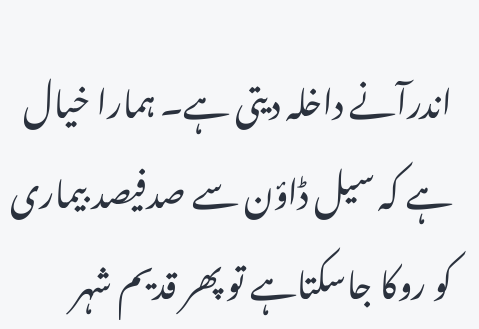اندرآنے داخلہ دیتی ہے۔ ہمارا خیال ہے کہ سیل ڈاؤن سے صدفیصد بیماری کو روکا جاسکتاہے تو پھر قدیم شہر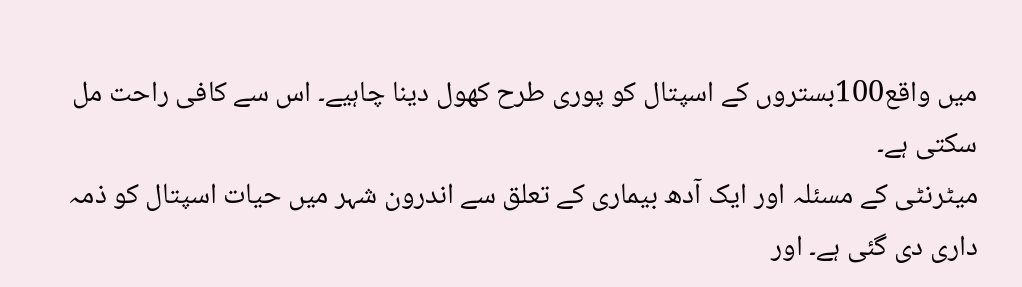میں واقع100بستروں کے اسپتال کو پوری طرح کھول دینا چاہیے۔ اس سے کافی راحت مل سکتی ہے۔
میٹرنٹی کے مسئلہ اور ایک آدھ بیماری کے تعلق سے اندرون شہر میں حیات اسپتال کو ذمہ داری دی گئی ہے۔ اور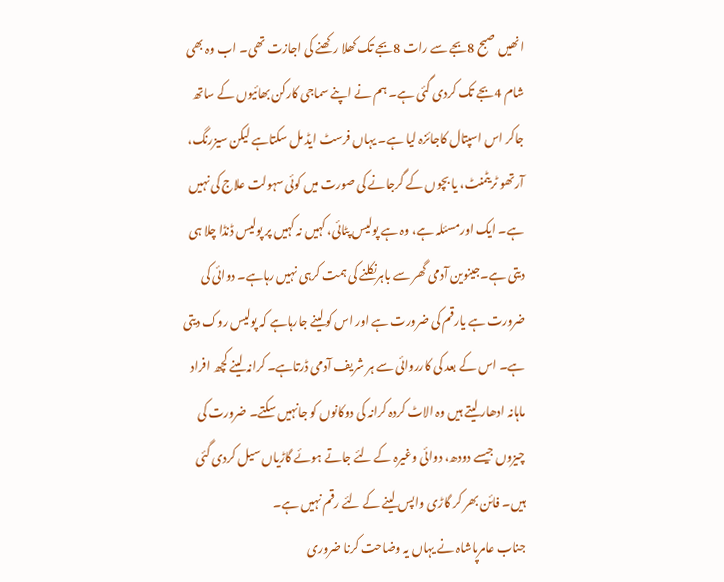انھیں صبح 8بجے سے رات 8بجے تک کھلا رکھنے کی اجازت تھی۔ اب وہ بھی شام 4بجے تک کردی گئی ہے۔ ہم نے اپنے سماجی کارکن بھائیوں کے ساتھ جاکر اس اسپتال کاجائزہ لیا ہے۔ یہاں فرسٹ ایڈ مل سکتاہے لیکن سیزرنگ، آرتھو ٹریٹمنٹ، یا بچوں کے گرجانے کی صورت میں کوئی سہولت علاج کی نہیں ہے۔ ایک اورمسئلہ ہے، وہ ہے پولیس پٹائی، کہیں نہ کہیں پر پولیس ڈنڈا چلا ہی دیتی ہے۔جینوین آدمی گھر سے باہرنکلنے کی ہمت کرہی نہیں رہاہے۔ دوائی کی ضرورت ہے یارقم کی ضرورت ہے اور اس کولینے جارہاہے کہ پولیس روک دیتی ہے۔ اس کے بعد کی کارروائی سے ہر شریف آدمی ڈرتاہے۔ کرانہ لینے کچھ افراد ماہانہ ادھار لیتے ہیں وہ الاٹ کردہ کرانہ کی دوکانوں کو جانہیں سکتے۔ ضرورت کی چیزوں جیسے دودھ، دوائی وغیرہ کے لئے جاتے ہوئے گاڑیاں سیل کردی گئی ہیں۔ فائن بھر کر گاڑی واپس لینے کے لئے رقم نہیں ہے۔
جناب عامرپاشاہ نے یہاں یہ وضاحت کرنا ضروری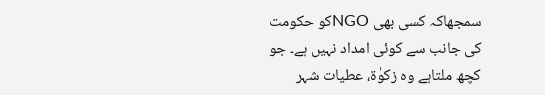سمجھاکہ کسی بھی NGOکو حکومت کی جانب سے کوئی امداد نہیں ہے۔ جو کچھ ملتاہے وہ زکوٰۃ، عطیات شہر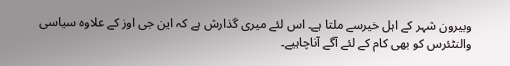وبیرون شہر کے اہل خیرسے ملتا ہے۔ اس لئے میری گذارش ہے کہ این جی اوز کے علاوہ سیاسی والنٹئرس کو بھی کام کے لئے آگے آناچاہیے۔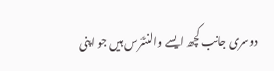دوسری جانب کچھ ایسے والنٹئرس ہیں جو اپنی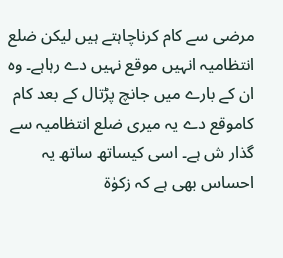مرضی سے کام کرناچاہتے ہیں لیکن ضلع انتظامیہ انہیں موقع نہیں دے رہاہے۔ وہ ان کے بارے میں جانچ پڑتال کے بعد کام کاموقع دے یہ میری ضلع انتظامیہ سے گذار ش ہے۔ اسی کیساتھ ساتھ یہ احساس بھی ہے کہ زکوٰۃ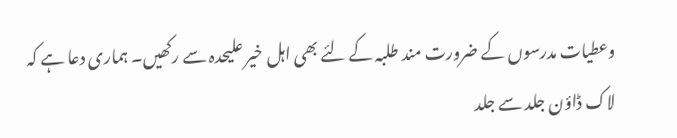وعطیات مدرسوں کے ضرورت مند طلبہ کے لئے بھی اہل خیر علیحدہ سے رکھیں۔ ہماری دعا ہے کہ لاک ڈاؤن جلد سے جلد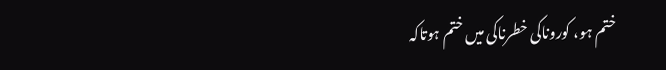ختم ہو، کوروناکی خطرناکی میں ختم ہوتاکہ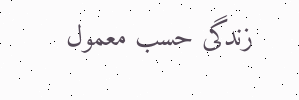زندگی حسب معمول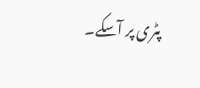پٹری پر آسکے۔